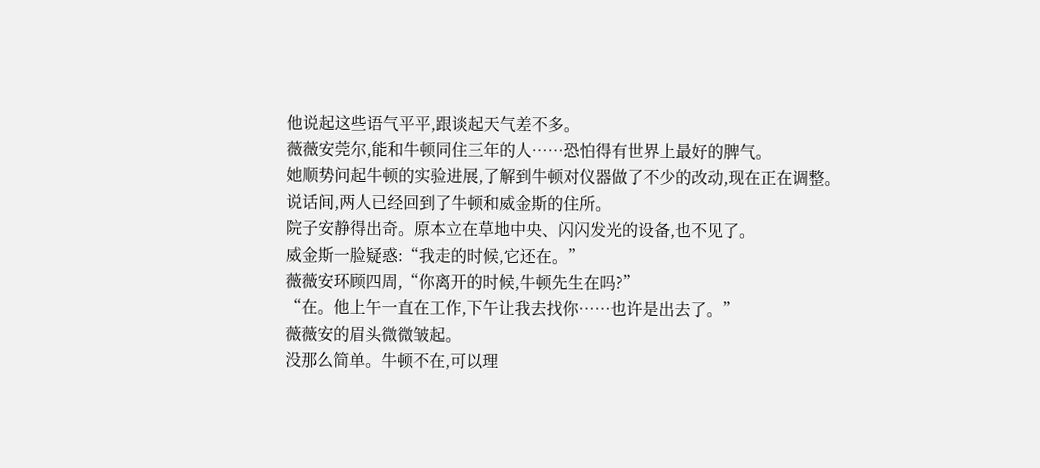他说起这些语气平平,跟谈起天气差不多。
薇薇安莞尔,能和牛顿同住三年的人……恐怕得有世界上最好的脾气。
她顺势问起牛顿的实验进展,了解到牛顿对仪器做了不少的改动,现在正在调整。
说话间,两人已经回到了牛顿和威金斯的住所。
院子安静得出奇。原本立在草地中央、闪闪发光的设备,也不见了。
威金斯一脸疑惑:“我走的时候,它还在。”
薇薇安环顾四周,“你离开的时候,牛顿先生在吗?”
“在。他上午一直在工作,下午让我去找你……也许是出去了。”
薇薇安的眉头微微皱起。
没那么简单。牛顿不在,可以理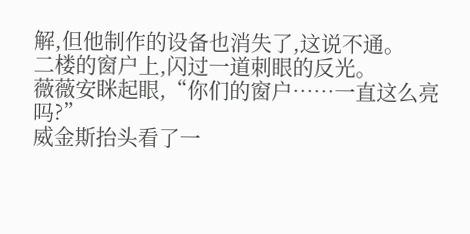解,但他制作的设备也消失了,这说不通。
二楼的窗户上,闪过一道刺眼的反光。
薇薇安眯起眼,“你们的窗户……一直这么亮吗?”
威金斯抬头看了一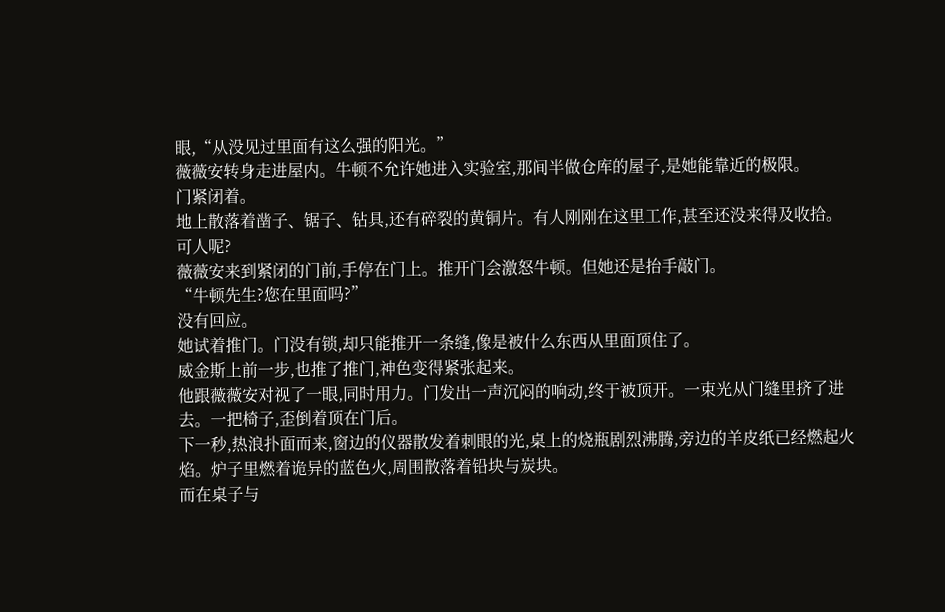眼,“从没见过里面有这么强的阳光。”
薇薇安转身走进屋内。牛顿不允许她进入实验室,那间半做仓库的屋子,是她能靠近的极限。
门紧闭着。
地上散落着凿子、锯子、钻具,还有碎裂的黄铜片。有人刚刚在这里工作,甚至还没来得及收拾。
可人呢?
薇薇安来到紧闭的门前,手停在门上。推开门会激怒牛顿。但她还是抬手敲门。
“牛顿先生?您在里面吗?”
没有回应。
她试着推门。门没有锁,却只能推开一条缝,像是被什么东西从里面顶住了。
威金斯上前一步,也推了推门,神色变得紧张起来。
他跟薇薇安对视了一眼,同时用力。门发出一声沉闷的响动,终于被顶开。一束光从门缝里挤了进去。一把椅子,歪倒着顶在门后。
下一秒,热浪扑面而来,窗边的仪器散发着刺眼的光,桌上的烧瓶剧烈沸腾,旁边的羊皮纸已经燃起火焰。炉子里燃着诡异的蓝色火,周围散落着铅块与炭块。
而在桌子与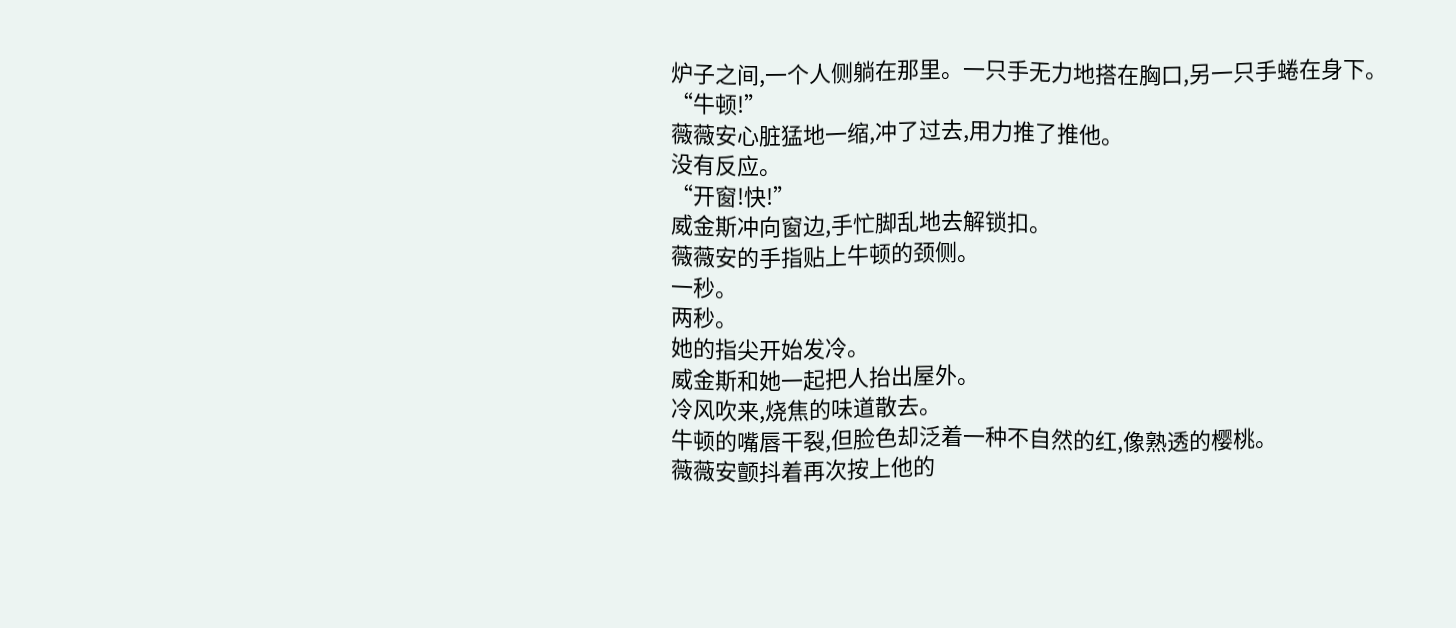炉子之间,一个人侧躺在那里。一只手无力地搭在胸口,另一只手蜷在身下。
“牛顿!”
薇薇安心脏猛地一缩,冲了过去,用力推了推他。
没有反应。
“开窗!快!”
威金斯冲向窗边,手忙脚乱地去解锁扣。
薇薇安的手指贴上牛顿的颈侧。
一秒。
两秒。
她的指尖开始发冷。
威金斯和她一起把人抬出屋外。
冷风吹来,烧焦的味道散去。
牛顿的嘴唇干裂,但脸色却泛着一种不自然的红,像熟透的樱桃。
薇薇安颤抖着再次按上他的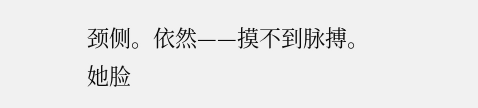颈侧。依然——摸不到脉搏。
她脸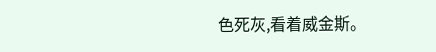色死灰,看着威金斯。